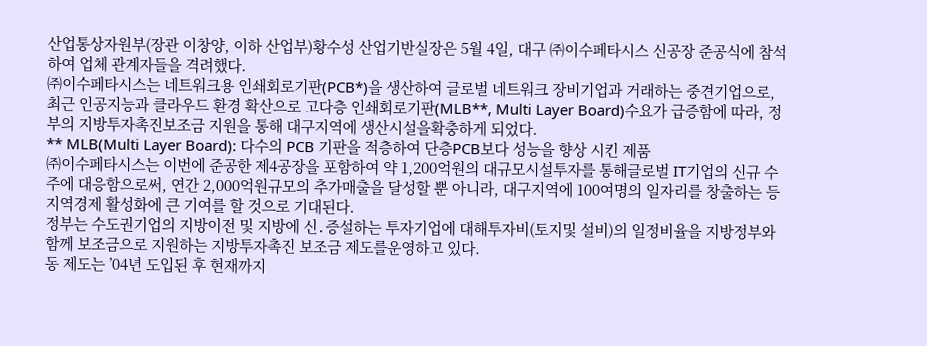산업통상자원부(장관 이창양, 이하 산업부)황수성 산업기반실장은 5월 4일, 대구 ㈜이수페타시스 신공장 준공식에 참석하여 업체 관계자들을 격려했다.
㈜이수페타시스는 네트워크용 인쇄회로기판(PCB*)을 생산하여 글로벌 네트워크 장비기업과 거래하는 중견기업으로, 최근 인공지능과 클라우드 환경 확산으로 고다층 인쇄회로기판(MLB**, Multi Layer Board)수요가 급증함에 따라, 정부의 지방투자촉진보조금 지원을 통해 대구지역에 생산시설을확충하게 되었다.
** MLB(Multi Layer Board): 다수의 PCB 기판을 적층하여 단층PCB보다 성능을 향상 시킨 제품
㈜이수페타시스는 이번에 준공한 제4공장을 포함하여 약 1,200억원의 대규모시설투자를 통해글로벌 IT기업의 신규 수주에 대응함으로써, 연간 2,000억원규모의 추가매출을 달성할 뿐 아니라, 대구지역에 100여명의 일자리를 창출하는 등 지역경제 활성화에 큰 기여를 할 것으로 기대된다.
정부는 수도권기업의 지방이전 및 지방에 신․증설하는 투자기업에 대해투자비(토지및 설비)의 일정비율을 지방정부와 함께 보조금으로 지원하는 지방투자촉진 보조금 제도를운영하고 있다.
동 제도는 ’04년 도입된 후 현재까지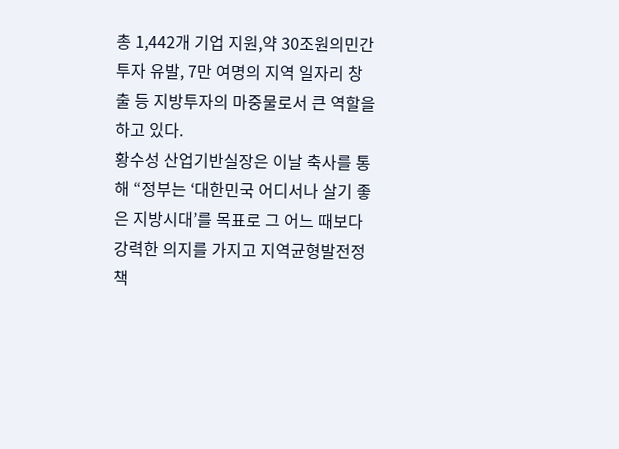총 1,442개 기업 지원,약 30조원의민간투자 유발, 7만 여명의 지역 일자리 창출 등 지방투자의 마중물로서 큰 역할을 하고 있다.
황수성 산업기반실장은 이날 축사를 통해 “정부는 ‘대한민국 어디서나 살기 좋은 지방시대’를 목표로 그 어느 때보다 강력한 의지를 가지고 지역균형발전정책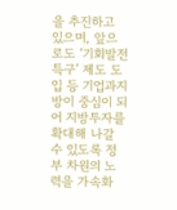을 추진하고 있으며, 앞으로도 ‘기회발전특구’ 제도 도입 등 기업과지방이 중심이 되어 지방투자를 확대해 나갈 수 있도록 정부 차원의 노력을 가속화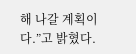해 나갈 계획이다.”고 밝혔다.